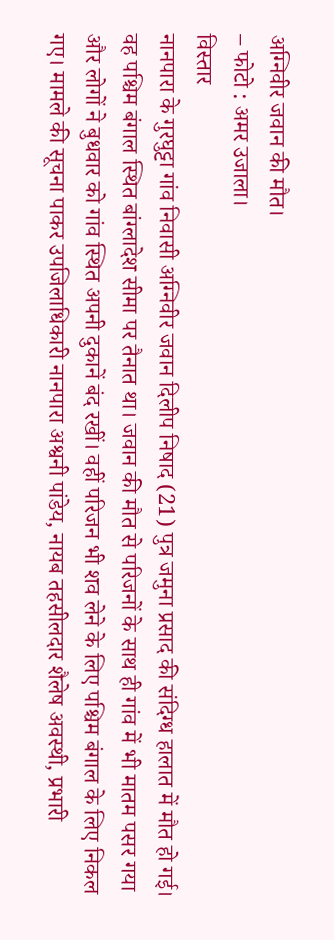अग्निवीर जवान की मौत।
– फोटो : अमर उजाला।
विस्तार
नानपारा के गुरघुट्टा गांव निवासी अग्निवीर जवान दिलीप निषाद (21) पुत्र जमुना प्रसाद की संदिग्ध हालात में मौत हो गई। वह पश्चिम बंगाल स्थित बांग्लादेश सीमा पर तैनात था। जवान की मौत से परिजनों के साथ ही गांव में भी मातम पसर गया और लोगों ने बुधवार को गांव स्थित अपनी दुकानें बंद रखीं। वहीं परिजन भी शव लेने के लिए पश्चिम बंगाल के लिए निकल गए। मामले की सूचना पाकर उपजिलाधिकारी नानपारा अश्वनी पांडेय, नायब तहसीलदार शैलेष अवस्थी, प्रभारी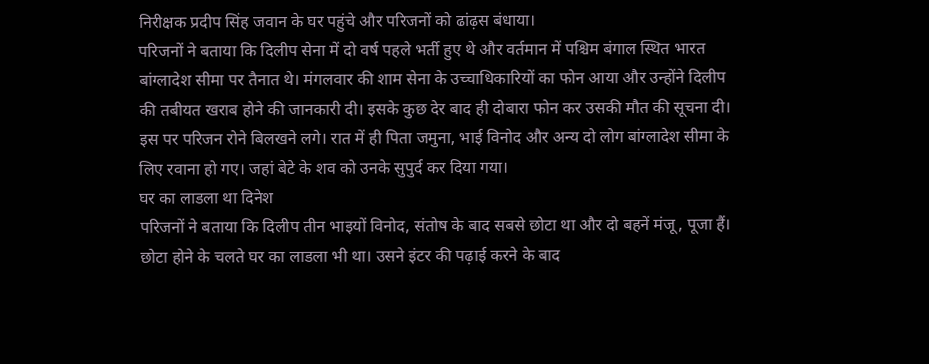निरीक्षक प्रदीप सिंह जवान के घर पहुंचे और परिजनों को ढांढ़स बंधाया।
परिजनों ने बताया कि दिलीप सेना में दो वर्ष पहले भर्ती हुए थे और वर्तमान में पश्चिम बंगाल स्थित भारत बांग्लादेश सीमा पर तैनात थे। मंगलवार की शाम सेना के उच्चाधिकारियों का फोन आया और उन्होंने दिलीप की तबीयत खराब होने की जानकारी दी। इसके कुछ देर बाद ही दोबारा फोन कर उसकी मौत की सूचना दी। इस पर परिजन रोने बिलखने लगे। रात में ही पिता जमुना, भाई विनोद और अन्य दो लोग बांग्लादेश सीमा के लिए रवाना हो गए। जहां बेटे के शव को उनके सुपुर्द कर दिया गया।
घर का लाडला था दिनेश
परिजनों ने बताया कि दिलीप तीन भाइयों विनोद, संतोष के बाद सबसे छोटा था और दो बहनें मंजू, पूजा हैं। छोटा होने के चलते घर का लाडला भी था। उसने इंटर की पढ़ाई करने के बाद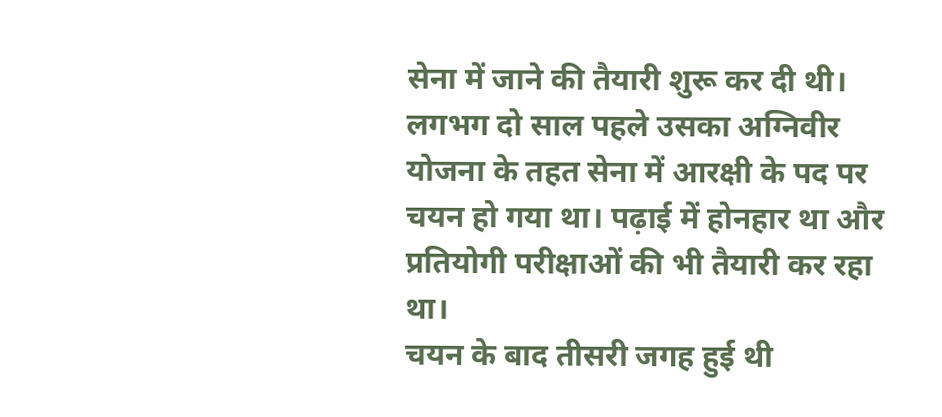सेना में जाने की तैयारी शुरू कर दी थी। लगभग दो साल पहले उसका अग्निवीर योजना के तहत सेना में आरक्षी के पद पर चयन हो गया था। पढ़ाई में होनहार था और प्रतियोगी परीक्षाओं की भी तैयारी कर रहा था।
चयन के बाद तीसरी जगह हुई थी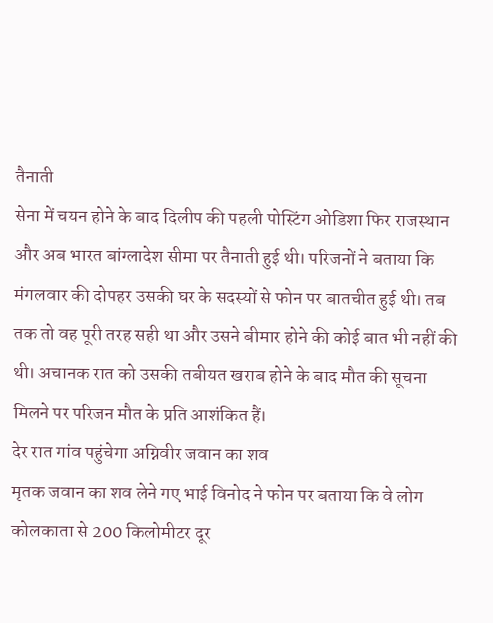तैनाती
सेना में चयन होने के बाद दिलीप की पहली पोस्टिंग ओडिशा फिर राजस्थान और अब भारत बांग्लादेश सीमा पर तैनाती हुई थी। परिजनों ने बताया कि मंगलवार की दोपहर उसकी घर के सदस्यों से फोन पर बातचीत हुई थी। तब तक तो वह पूरी तरह सही था और उसने बीमार होने की कोई बात भी नहीं की थी। अचानक रात को उसकी तबीयत खराब होने के बाद मौत की सूचना मिलने पर परिजन मौत के प्रति आशंकित हैं।
देर रात गांव पहुंचेगा अग्निवीर जवान का शव
मृतक जवान का शव लेने गए भाई विनोद ने फोन पर बताया कि वे लोग कोलकाता से 200 किलोमीटर दूर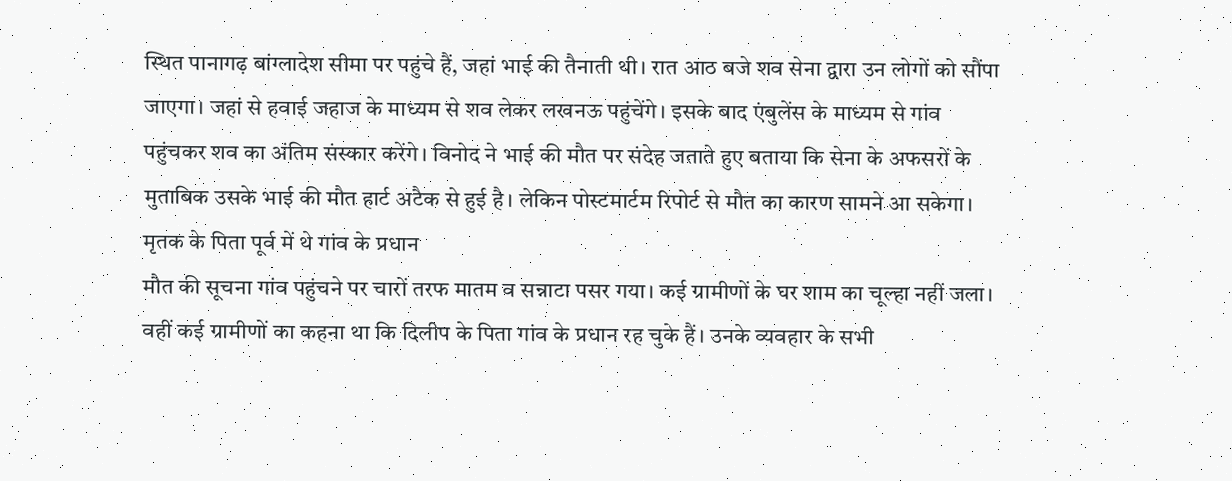स्थित पानागढ़ बांग्लादेश सीमा पर पहुंचे हैं, जहां भाई की तैनाती थी। रात आठ बजे शव सेना द्वारा उन लोगों को सौंपा जाएगा। जहां से हवाई जहाज के माध्यम से शव लेकर लखनऊ पहुंचेंगे। इसके बाद एंबुलेंस के माध्यम से गांव पहुंचकर शव का अंतिम संस्कार करेंगे। विनोद ने भाई की मौत पर संदेह जताते हुए बताया कि सेना के अफसरों के मुताबिक उसके भाई की मौत हार्ट अटैक से हुई है। लेकिन पोस्टमार्टम रिपोर्ट से मौत का कारण सामने आ सकेगा।
मृतक के पिता पूर्व में थे गांव के प्रधान
मौत की सूचना गांव पहुंचने पर चारों तरफ मातम व सन्नाटा पसर गया। कई ग्रामीणों के घर शाम का चूल्हा नहीं जला। वहीं कई ग्रामीणों का कहना था कि दिलीप के पिता गांव के प्रधान रह चुके हैं। उनके व्यवहार के सभी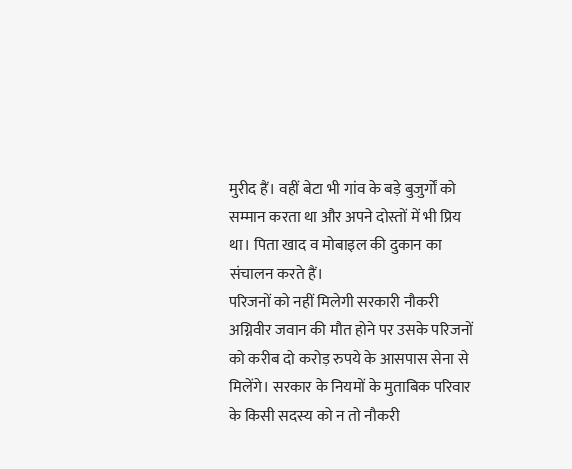मुरीद हैं। वहीं बेटा भी गांव के बड़े बुजुर्गों को सम्मान करता था और अपने दोस्तों में भी प्रिय था। पिता खाद व मोबाइल की दुकान का संचालन करते हैं।
परिजनों को नहीं मिलेगी सरकारी नौकरी
अग्निवीर जवान की मौत होने पर उसके परिजनों को करीब दो करोड़ रुपये के आसपास सेना से मिलेंगे। सरकार के नियमों के मुताबिक परिवार के किसी सदस्य को न तो नौकरी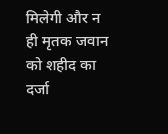मिलेगी और न ही मृतक जवान को शहीद का दर्जा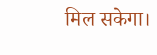मिल सकेगा।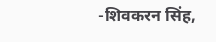-शिवकरन सिंह,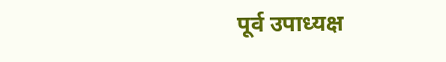पूर्व उपाध्यक्ष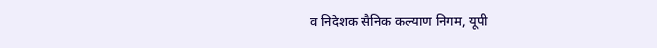व निदेशक सैनिक कल्याण निगम, यूपी